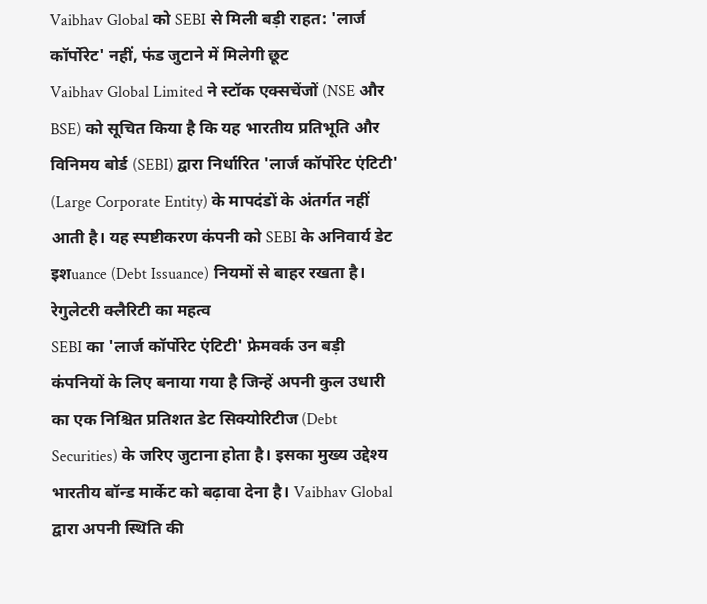Vaibhav Global को SEBI से मिली बड़ी राहत: 'लार्ज कॉर्पोरेट' नहीं, फंड जुटाने में मिलेगी छूट
Vaibhav Global Limited ने स्टॉक एक्सचेंजों (NSE और BSE) को सूचित किया है कि यह भारतीय प्रतिभूति और विनिमय बोर्ड (SEBI) द्वारा निर्धारित 'लार्ज कॉर्पोरेट एंटिटी' (Large Corporate Entity) के मापदंडों के अंतर्गत नहीं आती है। यह स्पष्टीकरण कंपनी को SEBI के अनिवार्य डेट इशuance (Debt Issuance) नियमों से बाहर रखता है।
रेगुलेटरी क्लैरिटी का महत्व
SEBI का 'लार्ज कॉर्पोरेट एंटिटी' फ्रेमवर्क उन बड़ी कंपनियों के लिए बनाया गया है जिन्हें अपनी कुल उधारी का एक निश्चित प्रतिशत डेट सिक्योरिटीज (Debt Securities) के जरिए जुटाना होता है। इसका मुख्य उद्देश्य भारतीय बॉन्ड मार्केट को बढ़ावा देना है। Vaibhav Global द्वारा अपनी स्थिति की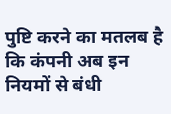पुष्टि करने का मतलब है कि कंपनी अब इन नियमों से बंधी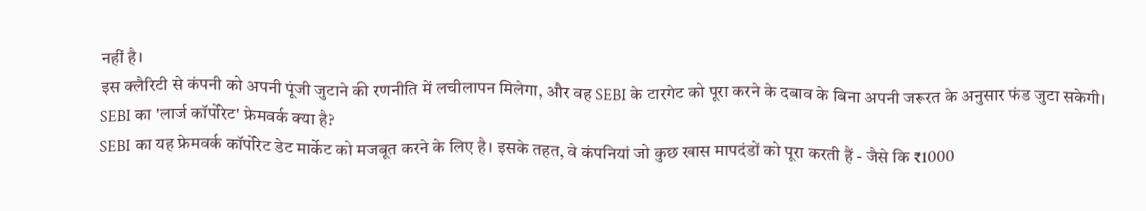नहीं है।
इस क्लैरिटी से कंपनी को अपनी पूंजी जुटाने की रणनीति में लचीलापन मिलेगा, और वह SEBI के टारगेट को पूरा करने के दबाव के बिना अपनी जरूरत के अनुसार फंड जुटा सकेगी।
SEBI का 'लार्ज कॉर्पोरेट' फ्रेमवर्क क्या है?
SEBI का यह फ्रेमवर्क कॉर्पोरेट डेट मार्केट को मजबूत करने के लिए है। इसके तहत, वे कंपनियां जो कुछ खास मापदंडों को पूरा करती हैं - जैसे कि ₹1000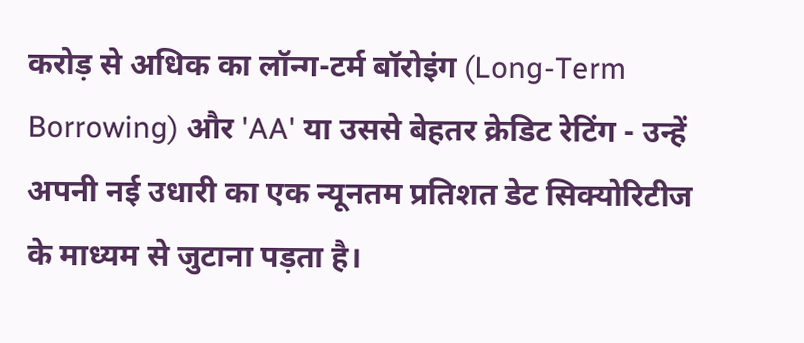करोड़ से अधिक का लॉन्ग-टर्म बॉरोइंग (Long-Term Borrowing) और 'AA' या उससे बेहतर क्रेडिट रेटिंग - उन्हें अपनी नई उधारी का एक न्यूनतम प्रतिशत डेट सिक्योरिटीज के माध्यम से जुटाना पड़ता है।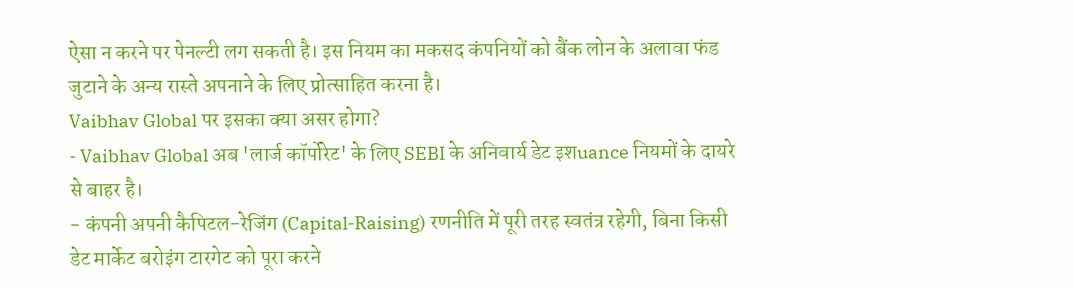ऐसा न करने पर पेनल्टी लग सकती है। इस नियम का मकसद कंपनियों को बैंक लोन के अलावा फंड जुटाने के अन्य रास्ते अपनाने के लिए प्रोत्साहित करना है।
Vaibhav Global पर इसका क्या असर होगा?
- Vaibhav Global अब 'लार्ज कॉर्पोरेट' के लिए SEBI के अनिवार्य डेट इशuance नियमों के दायरे से बाहर है।
- कंपनी अपनी कैपिटल-रेजिंग (Capital-Raising) रणनीति में पूरी तरह स्वतंत्र रहेगी, बिना किसी डेट मार्केट बरोइंग टारगेट को पूरा करने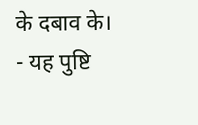के दबाव के।
- यह पुष्टि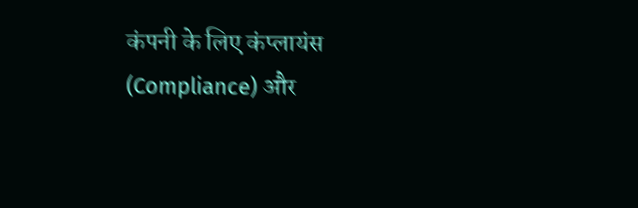कंपनी के लिए कंप्लायंस (Compliance) और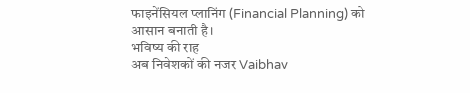फाइनेंसियल प्लानिंग (Financial Planning) को आसान बनाती है।
भविष्य की राह
अब निवेशकों की नजर Vaibhav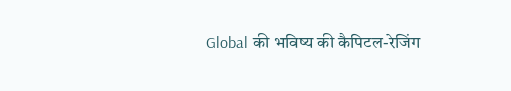Global की भविष्य की कैपिटल-रेजिंग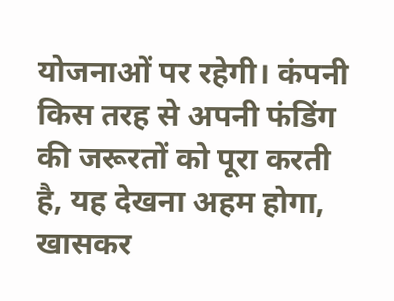योजनाओं पर रहेगी। कंपनी किस तरह से अपनी फंडिंग की जरूरतों को पूरा करती है, यह देखना अहम होगा, खासकर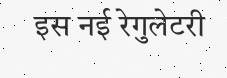इस नई रेगुलेटरी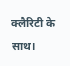क्लैरिटी के साथ।